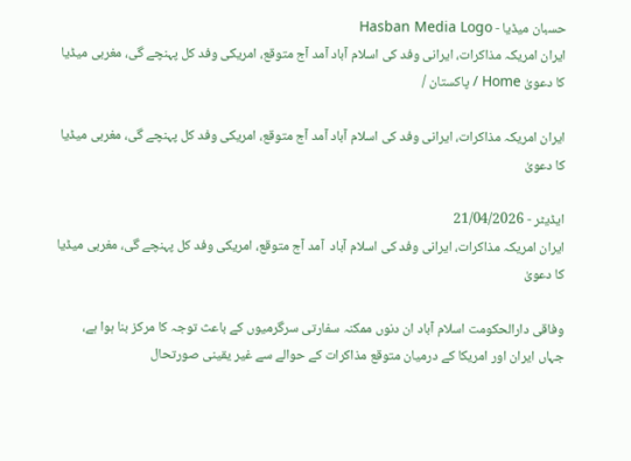حسبان میڈیا - Hasban Media Logo
ایران امریکہ مذاکرات، ایرانی وفد کی اسلام آباد آمد آج متوقع، امریکی وفد کل پہنچے گی، مغربی میڈیا کا دعویٰ Home / پاکستان /

ایران امریکہ مذاکرات، ایرانی وفد کی اسلام آباد آمد آج متوقع، امریکی وفد کل پہنچے گی، مغربی میڈیا کا دعویٰ

ایڈیٹر - 21/04/2026
ایران امریکہ مذاکرات، ایرانی وفد کی اسلام آباد  آمد آج متوقع، امریکی وفد کل پہنچے گی، مغربی میڈیا کا دعویٰ

وفاقی دارالحکومت اسلام آباد ان دنوں ممکنہ سفارتی سرگرمیوں کے باعث توجہ کا مرکز بنا ہوا ہے، جہاں ایران اور امریکا کے درمیان متوقع مذاکرات کے حوالے سے غیر یقینی صورتحال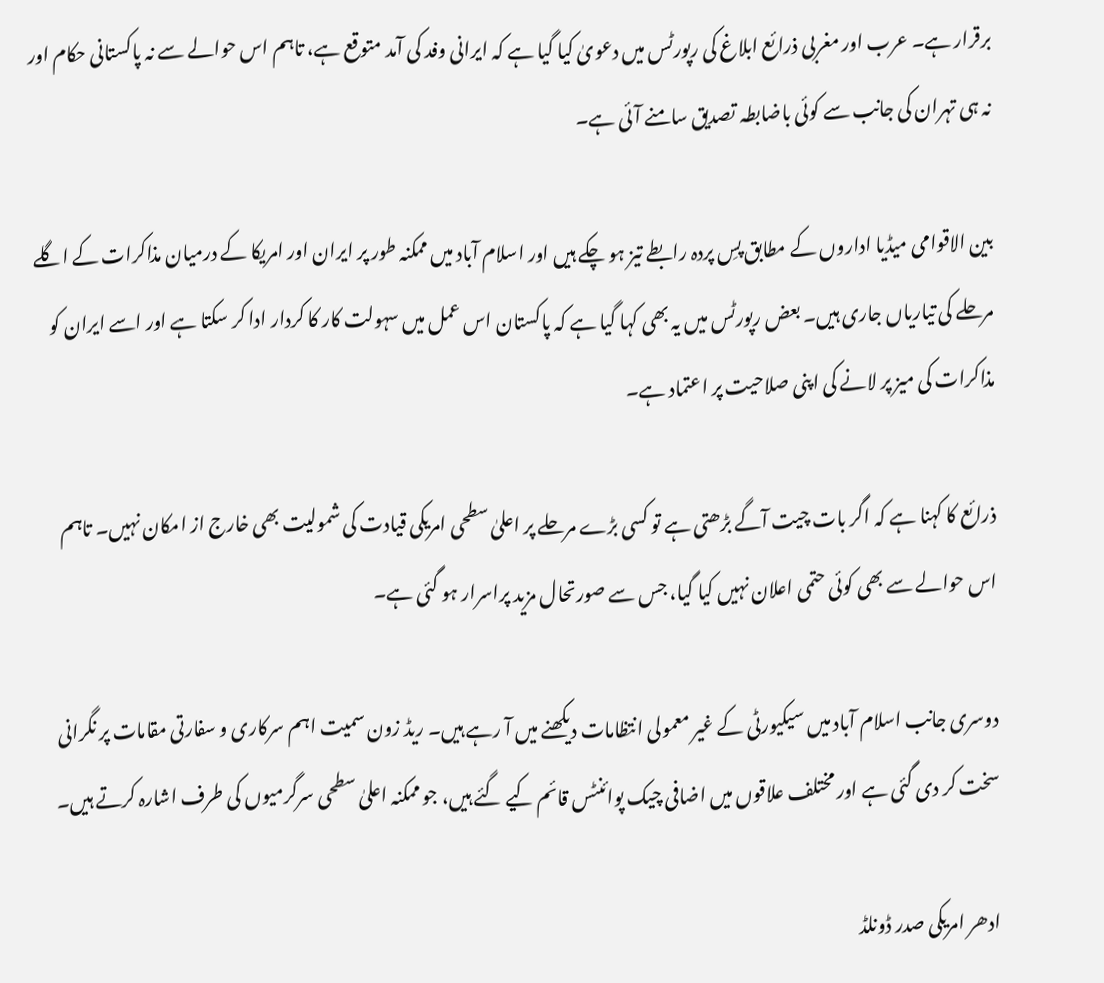برقرار ہے۔ عرب اور مغربی ذرائع ابلاغ کی رپورٹس میں دعویٰ کیا گیا ہے کہ ایرانی وفد کی آمد متوقع ہے، تاہم اس حوالے سے نہ پاکستانی حکام اور نہ ہی تہران کی جانب سے کوئی باضابطہ تصدیق سامنے آئی ہے۔

بین الاقوامی میڈیا اداروں کے مطابق پسِ پردہ رابطے تیز ہو چکے ہیں اور اسلام آباد میں ممکنہ طور پر ایران اور امریکا کے درمیان مذاکرات کے اگلے مرحلے کی تیاریاں جاری ہیں۔ بعض رپورٹس میں یہ بھی کہا گیا ہے کہ پاکستان اس عمل میں سہولت کار کا کردار ادا کر سکتا ہے اور اسے ایران کو مذاکرات کی میز پر لانے کی اپنی صلاحیت پر اعتماد ہے۔

ذرائع کا کہنا ہے کہ اگر بات چیت آگے بڑھتی ہے تو کسی بڑے مرحلے پر اعلیٰ سطحی امریکی قیادت کی شمولیت بھی خارج از امکان نہیں۔ تاہم اس حوالے سے بھی کوئی حتمی اعلان نہیں کیا گیا، جس سے صورتحال مزید پراسرار ہو گئی ہے۔

دوسری جانب اسلام آباد میں سیکیورٹی کے غیر معمولی انتظامات دیکھنے میں آ رہے ہیں۔ ریڈ زون سمیت اہم سرکاری و سفارتی مقامات پر نگرانی سخت کر دی گئی ہے اور مختلف علاقوں میں اضافی چیک پوائنٹس قائم کیے گئے ہیں، جو ممکنہ اعلیٰ سطحی سرگرمیوں کی طرف اشارہ کرتے ہیں۔

ادھر امریکی صدر ڈونلڈ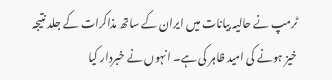ٹرمپ نے حالیہ بیانات میں ایران کے ساتھ مذاکرات کے جلد نتیجہ خیز ہونے کی امید ظاہر کی ہے۔ انہوں نے خبردار کیا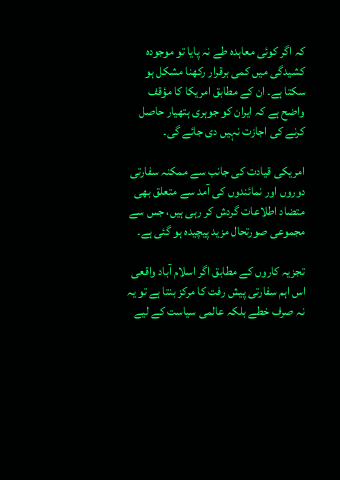کہ اگر کوئی معاہدہ طے نہ پایا تو موجودہ کشیدگی میں کمی برقرار رکھنا مشکل ہو سکتا ہے۔ ان کے مطابق امریکا کا مؤقف واضح ہے کہ ایران کو جوہری ہتھیار حاصل کرنے کی اجازت نہیں دی جائے گی۔

امریکی قیادت کی جانب سے ممکنہ سفارتی دوروں اور نمائندوں کی آمد سے متعلق بھی متضاد اطلاعات گردش کر رہی ہیں، جس سے مجموعی صورتحال مزید پیچیدہ ہو گئی ہے۔

تجزیہ کاروں کے مطابق اگر اسلام آباد واقعی اس اہم سفارتی پیش رفت کا مرکز بنتا ہے تو یہ نہ صرف خطے بلکہ عالمی سیاست کے لیے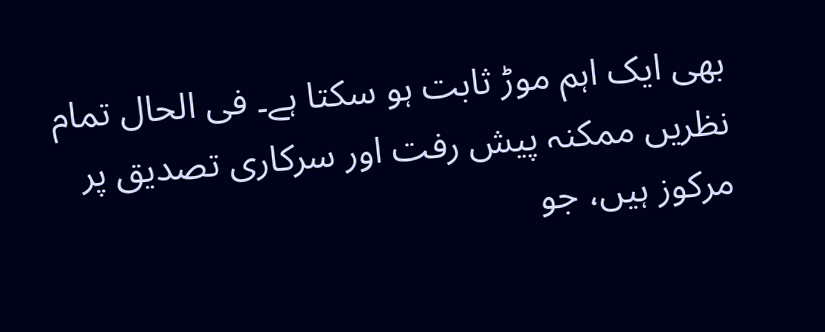بھی ایک اہم موڑ ثابت ہو سکتا ہے۔ فی الحال تمام نظریں ممکنہ پیش رفت اور سرکاری تصدیق پر مرکوز ہیں، جو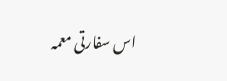اس سفارتی معمہ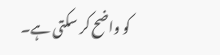کو واضح کر سکتی ہے۔